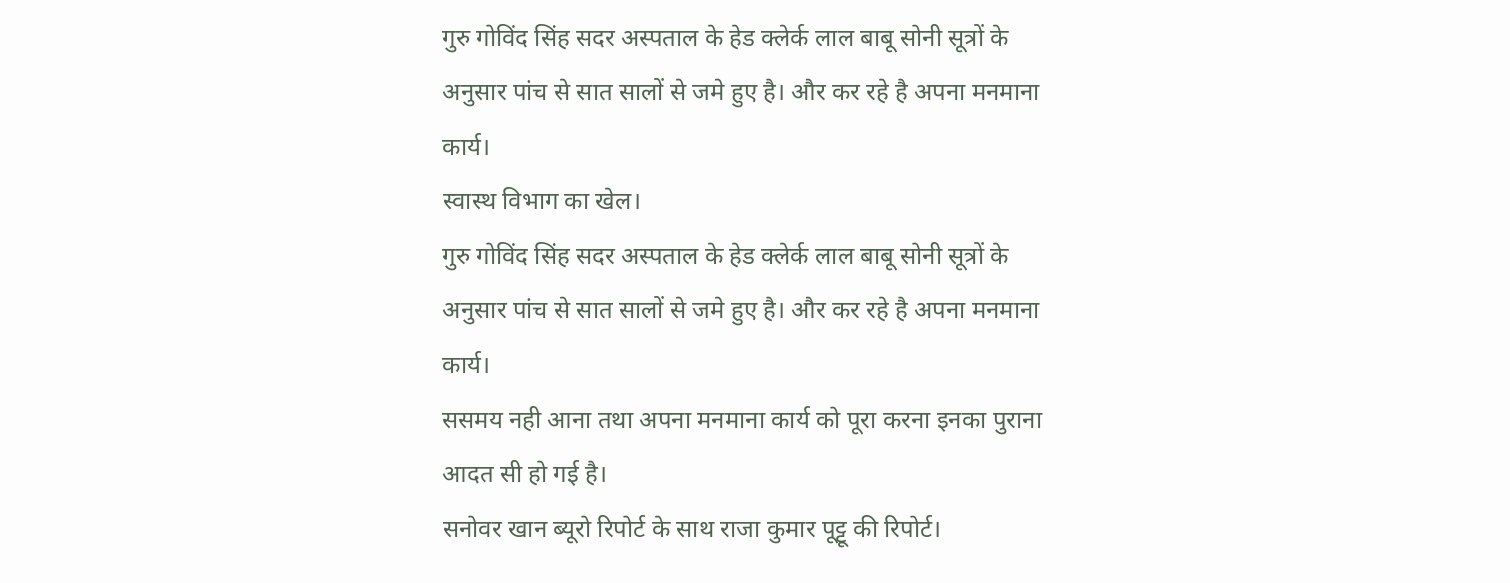गुरु गोविंद सिंह सदर अस्पताल के हेड क्लेर्क लाल बाबू सोनी सूत्रों के अनुसार पांच से सात सालों से जमे हुए है। और कर रहे है अपना मनमाना कार्य।
स्वास्थ विभाग का खेल।
गुरु गोविंद सिंह सदर अस्पताल के हेड क्लेर्क लाल बाबू सोनी सूत्रों के अनुसार पांच से सात सालों से जमे हुए है। और कर रहे है अपना मनमाना कार्य।
ससमय नही आना तथा अपना मनमाना कार्य को पूरा करना इनका पुराना आदत सी हो गई है।
सनोवर खान ब्यूरो रिपोर्ट के साथ राजा कुमार पूट्टू की रिपोर्ट।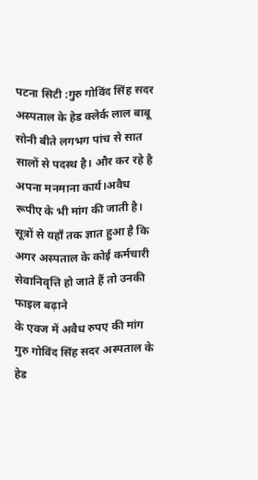पटना सिटी :गुरु गोविंद सिंह सदर अस्पताल के हेड क्लेर्क लाल बाबू सोनी बीते लगभग पांच से सात सालों से पदस्थ है। और कर रहे है अपना मनमाना कार्य।अवैध रूपीए के भी मांग की जाती है। सूत्रों से यहाँ तक ज्ञात हुआ है कि अगर अस्पताल के कोई कर्मचारी सेवानिवृत्ति हो जाते हैं तो उनकी फाइल बढ़ाने
के एवज में अवैध रुपए की मांग गुरु गोविंद सिंह सदर अस्पताल के हेड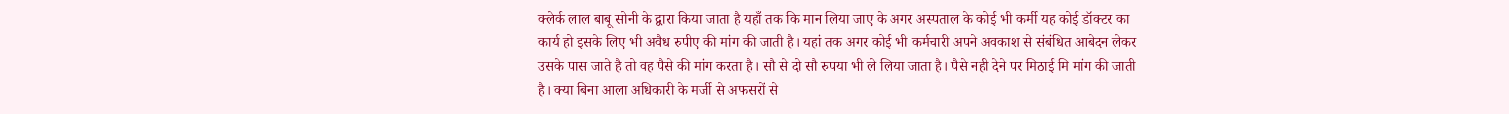क्लेर्क लाल बाबू सोनी के द्वारा किया जाता है यहाँ तक कि मान लिया जाए के अगर अस्पताल के कोई भी कर्मी यह कोई डॉक्टर का कार्य हो इसके लिए भी अवैध रुपीए की मांग की जाती है। यहां तक अगर कोई भी कर्मचारी अपने अवकाश से संबंधित आबेदन लेकर उसके पास जाते है तो वह पैसे की मांग करता है। सौ से दो सौ रुपया भी ले लिया जाता है। पैसे नही देने पर मिठाई मि मांग की जाती है। क्या बिना आला अधिकारी के मर्जी से अफसरों से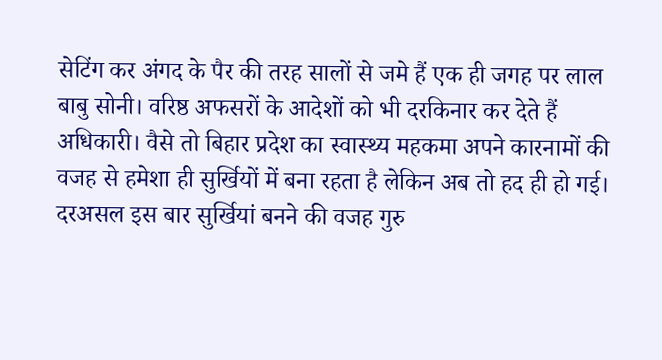सेटिंग कर अंगद के पैर की तरह सालों से जमे हैं एक ही जगह पर लाल बाबु सोनी। वरिष्ठ अफसरों के आदेशों को भी दरकिनार कर देते हैं अधिकारी। वैसे तो बिहार प्रदेश का स्वास्थ्य महकमा अपने कारनामों की वजह से हमेशा ही सुर्खियों में बना रहता है लेकिन अब तो हद ही हो गई। दरअसल इस बार सुर्खियां बनने की वजह गुरु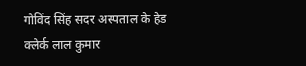गोविंद सिंह सदर अस्पताल के हेड क्लेर्क लाल कुमार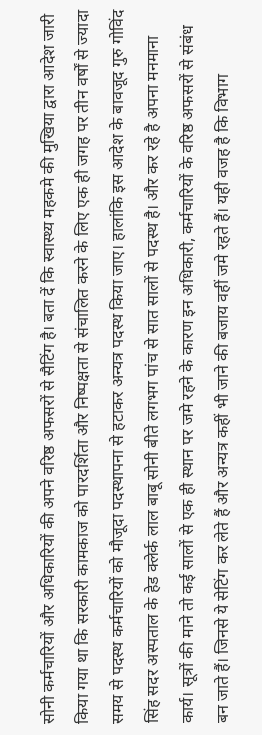सोनी कर्मचारियों और अधिकारियों की अपने वरिष्ठ अफसरों से सैटिंग है। बता दें कि स्वास्थ्य महकमे की मुखिया द्वारा आदेश जारी किया गया था कि सरकारी कामकाज को पारदर्शिता और निष्पक्षता से संचालित करने के लिए एक ही जगह पर तीन वर्षों से ज्यादा समय से पदस्थ कर्मचारियों को मौजूदा पदस्थापना से हटाकर अन्यत्र पदस्थ किया जाए। हालांकि इस आदेश के बावजूद गुरु गोविंद सिंह सदर अस्पताल के हेड क्लेर्क लाल बाबू सोनी बीते लगभग पांच से सात सालों से पदस्थ है। और कर रहे है अपना मनमाना कार्य। सूत्रों की माने तो कई सालों से एक ही स्थान पर जमे रहने के कारण इन अधिकारी, कर्मचारियों के वरिष्ठ अफसरों से संबंध बन जाते हैं। जिनसे ये सेटिंग कर लेते हैं और अन्यत्र कहीं भी जाने की बजाय वहीं जमे रहते हैं। यही वजह है कि विभाग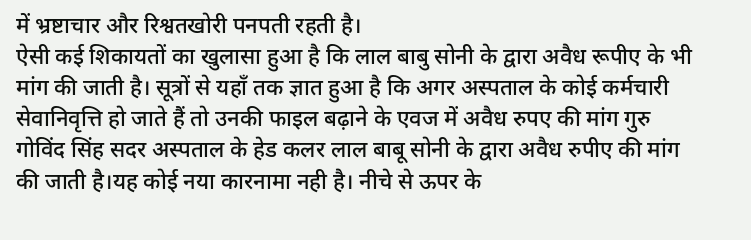में भ्रष्टाचार और रिश्वतखोरी पनपती रहती है।
ऐसी कई शिकायतों का खुलासा हुआ है कि लाल बाबु सोनी के द्वारा अवैध रूपीए के भी मांग की जाती है। सूत्रों से यहाँ तक ज्ञात हुआ है कि अगर अस्पताल के कोई कर्मचारी सेवानिवृत्ति हो जाते हैं तो उनकी फाइल बढ़ाने के एवज में अवैध रुपए की मांग गुरु गोविंद सिंह सदर अस्पताल के हेड कलर लाल बाबू सोनी के द्वारा अवैध रुपीए की मांग की जाती है।यह कोई नया कारनामा नही है। नीचे से ऊपर के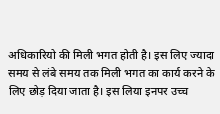अधिकारियो की मिली भगत होती है। इस लिए ज्यादा समय से लंबे समय तक मिली भगत का कार्य करने के लिए छोड़ दिया जाता है। इस लिया इनपर उच्च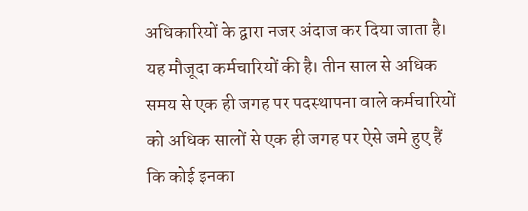अधिकारियों के द्वारा नजर अंदाज कर दिया जाता है। यह मौजूदा कर्मचारियों की है। तीन साल से अधिक समय से एक ही जगह पर पदस्थापना वाले कर्मचारियों को अधिक सालों से एक ही जगह पर ऐसे जमे हुए हैं कि कोई इनका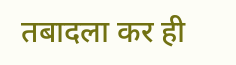तबादला कर ही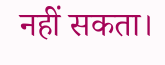नहीं सकता।